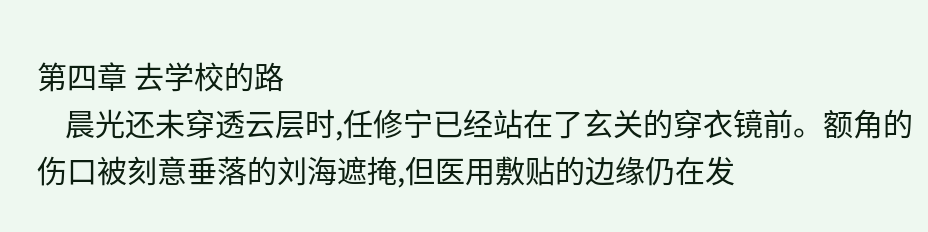第四章 去学校的路
    晨光还未穿透云层时,任修宁已经站在了玄关的穿衣镜前。额角的伤口被刻意垂落的刘海遮掩,但医用敷贴的边缘仍在发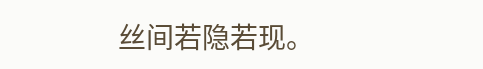丝间若隐若现。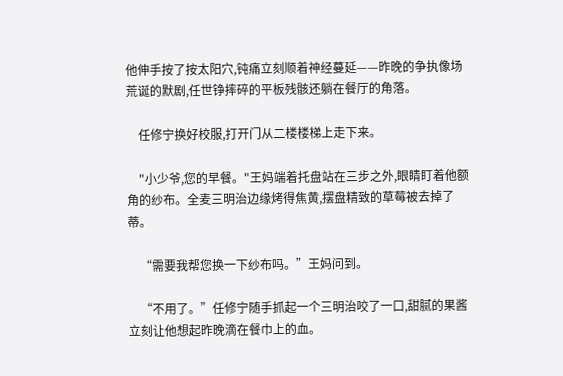他伸手按了按太阳穴,钝痛立刻顺着神经蔓延——昨晚的争执像场荒诞的默剧,任世铮摔碎的平板残骸还躺在餐厅的角落。

    任修宁换好校服,打开门从二楼楼梯上走下来。

    "小少爷,您的早餐。"王妈端着托盘站在三步之外,眼睛盯着他额角的纱布。全麦三明治边缘烤得焦黄,摆盘精致的草莓被去掉了蒂。

    “需要我帮您换一下纱布吗。”王妈问到。

    “不用了。”任修宁随手抓起一个三明治咬了一口,甜腻的果酱立刻让他想起昨晚滴在餐巾上的血。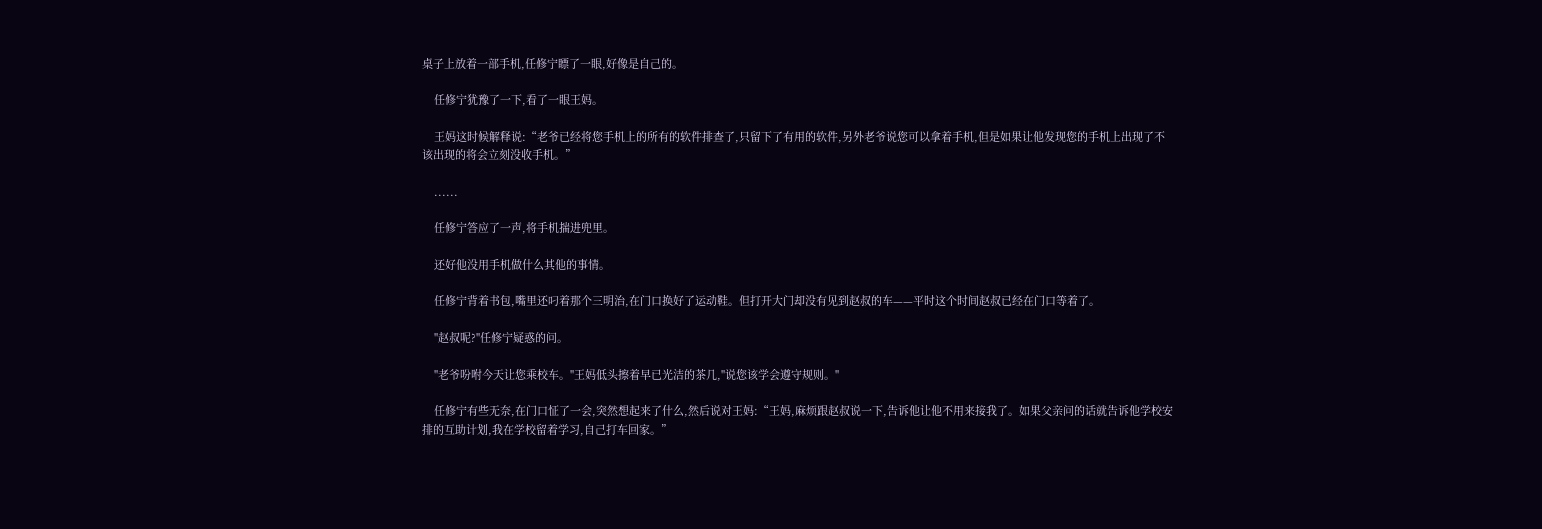桌子上放着一部手机,任修宁瞟了一眼,好像是自己的。

    任修宁犹豫了一下,看了一眼王妈。

    王妈这时候解释说:“老爷已经将您手机上的所有的软件排查了,只留下了有用的软件,另外老爷说您可以拿着手机,但是如果让他发现您的手机上出现了不该出现的将会立刻没收手机。”

    ......

    任修宁答应了一声,将手机揣进兜里。

    还好他没用手机做什么其他的事情。

    任修宁背着书包,嘴里还叼着那个三明治,在门口换好了运动鞋。但打开大门却没有见到赵叔的车——平时这个时间赵叔已经在门口等着了。

    "赵叔呢?"任修宁疑惑的问。

    "老爷吩咐今天让您乘校车。"王妈低头擦着早已光洁的茶几,"说您该学会遵守规则。"

    任修宁有些无奈,在门口怔了一会,突然想起来了什么,然后说对王妈:“王妈,麻烦跟赵叔说一下,告诉他让他不用来接我了。如果父亲问的话就告诉他学校安排的互助计划,我在学校留着学习,自己打车回家。”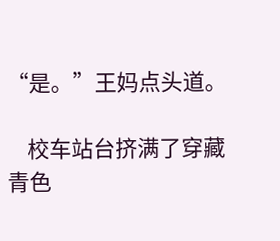“是。”王妈点头道。

    校车站台挤满了穿藏青色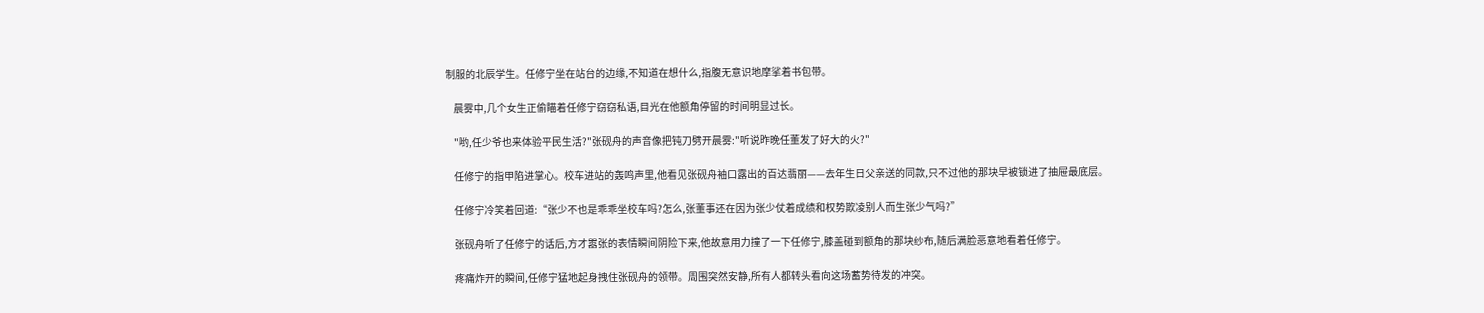制服的北辰学生。任修宁坐在站台的边缘,不知道在想什么,指腹无意识地摩挲着书包带。

    晨雾中,几个女生正偷瞄着任修宁窃窃私语,目光在他额角停留的时间明显过长。

    "哟,任少爷也来体验平民生活?"张砚舟的声音像把钝刀劈开晨雾:"听说昨晚任董发了好大的火?"

    任修宁的指甲陷进掌心。校车进站的轰鸣声里,他看见张砚舟袖口露出的百达翡丽——去年生日父亲送的同款,只不过他的那块早被锁进了抽屉最底层。

    任修宁冷笑着回道:“张少不也是乖乖坐校车吗?怎么,张董事还在因为张少仗着成绩和权势欺凌别人而生张少气吗?”

    张砚舟听了任修宁的话后,方才嚣张的表情瞬间阴险下来,他故意用力撞了一下任修宁,膝盖碰到额角的那块纱布,随后满脸恶意地看着任修宁。

    疼痛炸开的瞬间,任修宁猛地起身拽住张砚舟的领带。周围突然安静,所有人都转头看向这场蓄势待发的冲突。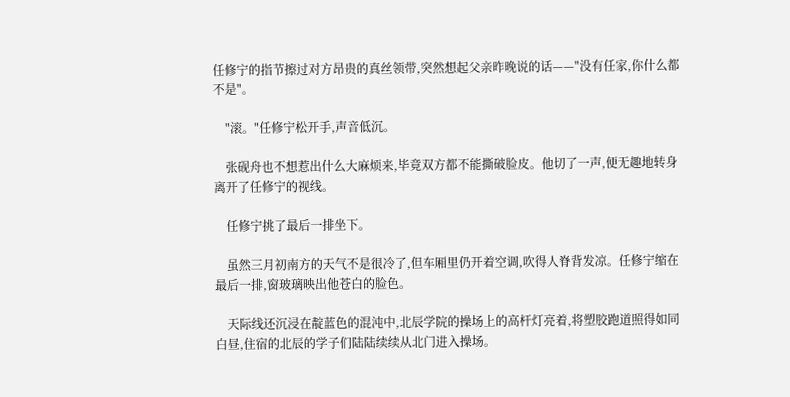任修宁的指节擦过对方昂贵的真丝领带,突然想起父亲昨晚说的话——"没有任家,你什么都不是"。

    "滚。"任修宁松开手,声音低沉。

    张砚舟也不想惹出什么大麻烦来,毕竟双方都不能撕破脸皮。他切了一声,便无趣地转身离开了任修宁的视线。

    任修宁挑了最后一排坐下。

    虽然三月初南方的天气不是很冷了,但车厢里仍开着空调,吹得人脊背发凉。任修宁缩在最后一排,窗玻璃映出他苍白的脸色。

    天际线还沉浸在靛蓝色的混沌中,北辰学院的操场上的高杆灯亮着,将塑胶跑道照得如同白昼,住宿的北辰的学子们陆陆续续从北门进入操场。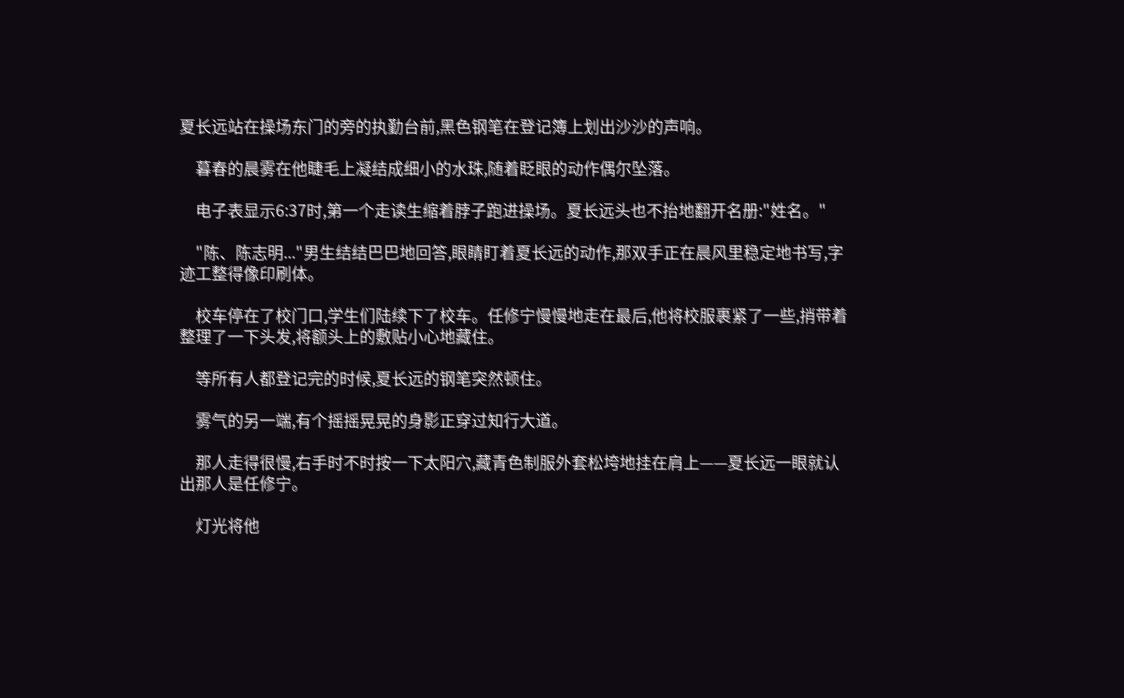夏长远站在操场东门的旁的执勤台前,黑色钢笔在登记簿上划出沙沙的声响。

    暮春的晨雾在他睫毛上凝结成细小的水珠,随着眨眼的动作偶尔坠落。

    电子表显示6:37时,第一个走读生缩着脖子跑进操场。夏长远头也不抬地翻开名册:"姓名。"

    "陈、陈志明..."男生结结巴巴地回答,眼睛盯着夏长远的动作,那双手正在晨风里稳定地书写,字迹工整得像印刷体。

    校车停在了校门口,学生们陆续下了校车。任修宁慢慢地走在最后,他将校服裹紧了一些,捎带着整理了一下头发,将额头上的敷贴小心地藏住。

    等所有人都登记完的时候,夏长远的钢笔突然顿住。

    雾气的另一端,有个摇摇晃晃的身影正穿过知行大道。

    那人走得很慢,右手时不时按一下太阳穴,藏青色制服外套松垮地挂在肩上——夏长远一眼就认出那人是任修宁。

    灯光将他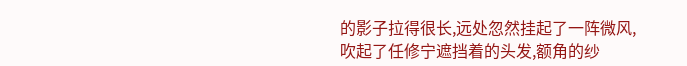的影子拉得很长,远处忽然挂起了一阵微风,吹起了任修宁遮挡着的头发,额角的纱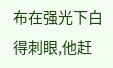布在强光下白得刺眼,他赶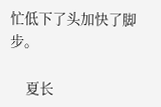忙低下了头加快了脚步。

    夏长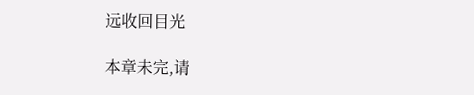远收回目光

本章未完,请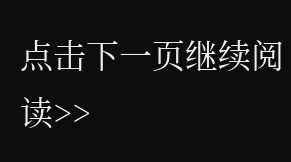点击下一页继续阅读>>